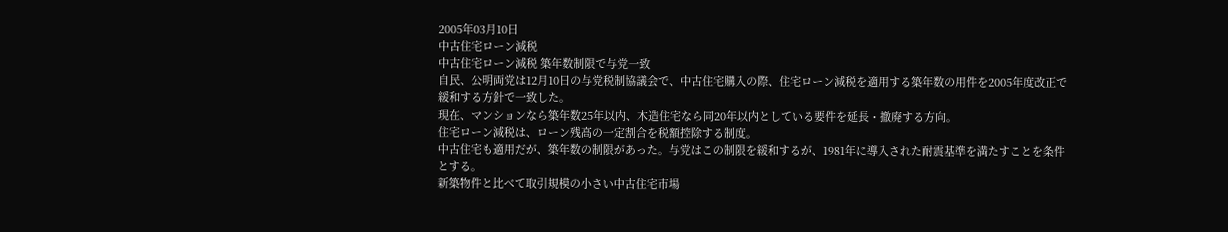2005年03月10日
中古住宅ローン減税
中古住宅ローン減税 築年数制限で与党一致
自民、公明両党は12月10日の与党税制協議会で、中古住宅購入の際、住宅ローン減税を適用する築年数の用件を2005年度改正で緩和する方針で一致した。
現在、マンションなら築年数25年以内、木造住宅なら同20年以内としている要件を延長・撤廃する方向。
住宅ローン減税は、ローン残高の一定割合を税額控除する制度。
中古住宅も適用だが、築年数の制限があった。与党はこの制限を緩和するが、1981年に導入された耐震基準を満たすことを条件とする。
新築物件と比べて取引規模の小さい中古住宅市場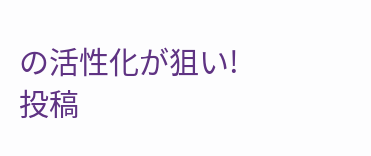の活性化が狙い!
投稿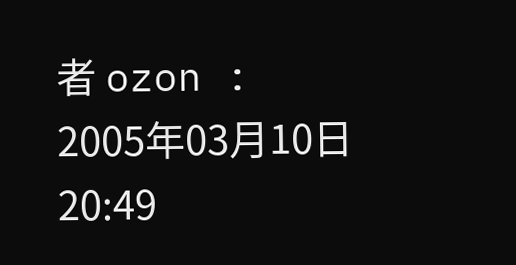者 ozon : 2005年03月10日 20:49